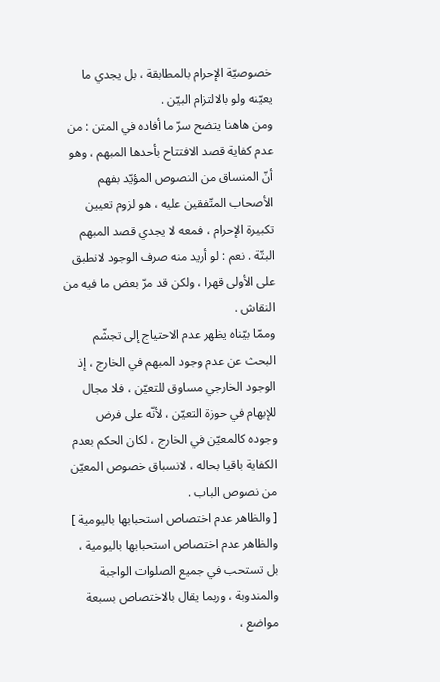خصوصيّة الإحرام بالمطابقة ، بل يجدي ما يعيّنه ولو بالالتزام البيّن .
ومن هاهنا يتضح سرّ ما أفاده في المتن : من عدم كفاية قصد الافتتاح بأحدها المبهم ، وهو أنّ المنساق من النصوص المؤيّد بفهم الأصحاب المتّفقين عليه ، هو لزوم تعيين تكبيرة الإحرام ، فمعه لا يجدي قصد المبهم البتّة . نعم : لو أريد منه صرف الوجود لانطبق على الأولى قهرا ، ولكن قد مرّ بعض ما فيه من النقاش .
وممّا بيّناه يظهر عدم الاحتياج إلى تجشّم البحث عن عدم وجود المبهم في الخارج ، إذ الوجود الخارجي مساوق للتعيّن ، فلا مجال للإبهام في حوزة التعيّن ، لأنّه على فرض وجوده كالمعيّن في الخارج ، لكان الحكم بعدم الكفاية باقيا بحاله ، لانسباق خصوص المعيّن من نصوص الباب .
[ والظاهر عدم اختصاص استحبابها باليومية ]
والظاهر عدم اختصاص استحبابها باليومية ، بل تستحب في جميع الصلوات الواجبة والمندوبة ، وربما يقال بالاختصاص بسبعة مواضع ،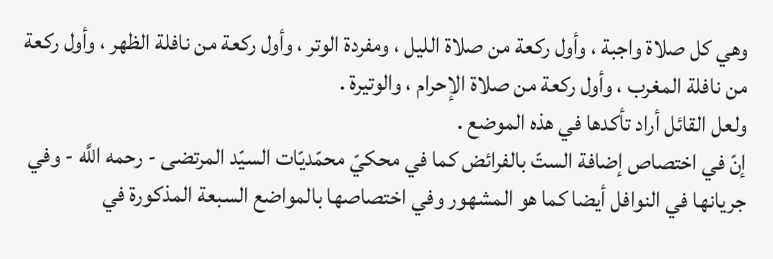وهي كل صلاة واجبة ، وأول ركعة من صلاة الليل ، ومفردة الوتر ، وأول ركعة من نافلة الظهر ، وأول ركعة من نافلة المغرب ، وأول ركعة من صلاة الإحرام ، والوتيرة .
ولعل القائل أراد تأكدها في هذه الموضع .
إنّ في اختصاص إضافة الستّ بالفرائض كما في محكيّ محمّديّات السيّد المرتضى - رحمه اللَّه - وفي جريانها في النوافل أيضا كما هو المشهور وفي اختصاصها بالمواضع السبعة المذكورة في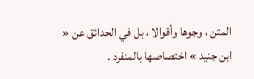المتن ، وجوها وأقوالا ، بل في الحدائق عن « ابن جنيد » اختصاصها بالمنفرد .